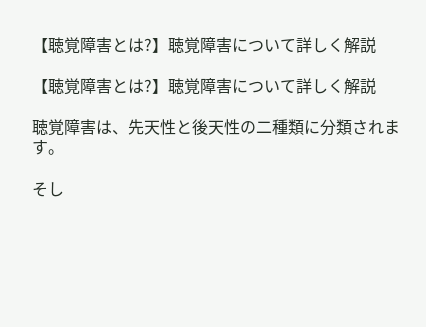【聴覚障害とは?】聴覚障害について詳しく解説

【聴覚障害とは?】聴覚障害について詳しく解説

聴覚障害は、先天性と後天性の二種類に分類されます。

そし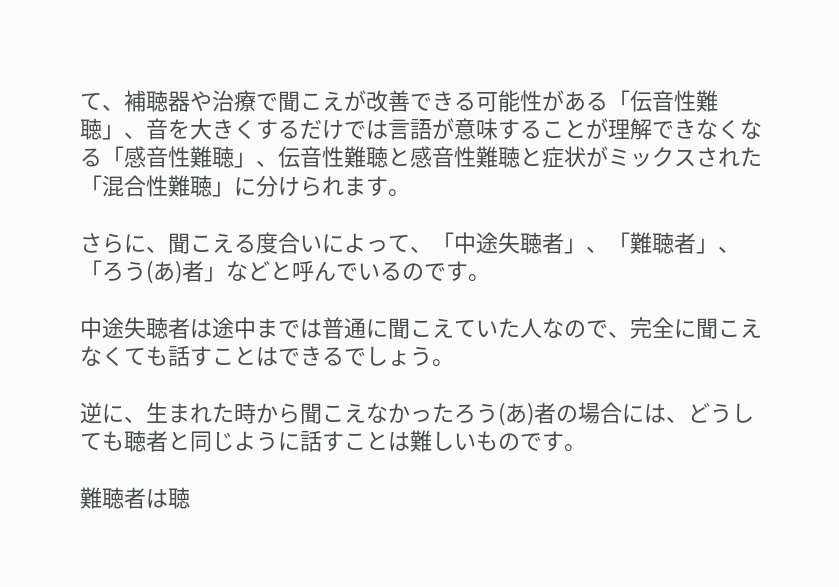て、補聴器や治療で聞こえが改善できる可能性がある「伝音性難聴」、音を大きくするだけでは言語が意味することが理解できなくなる「感音性難聴」、伝音性難聴と感音性難聴と症状がミックスされた「混合性難聴」に分けられます。

さらに、聞こえる度合いによって、「中途失聴者」、「難聴者」、「ろう(あ)者」などと呼んでいるのです。

中途失聴者は途中までは普通に聞こえていた人なので、完全に聞こえなくても話すことはできるでしょう。

逆に、生まれた時から聞こえなかったろう(あ)者の場合には、どうしても聴者と同じように話すことは難しいものです。

難聴者は聴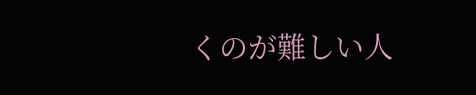くのが難しい人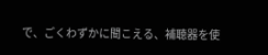で、ごくわずかに聞こえる、補聴器を使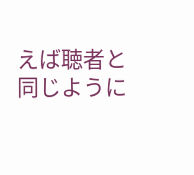えば聴者と同じように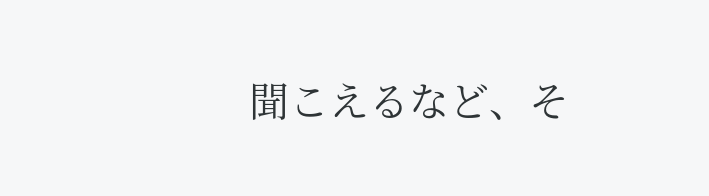聞こえるなど、そ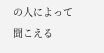の人によって聞こえる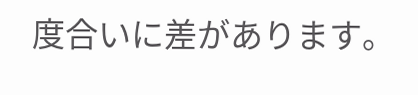度合いに差があります。